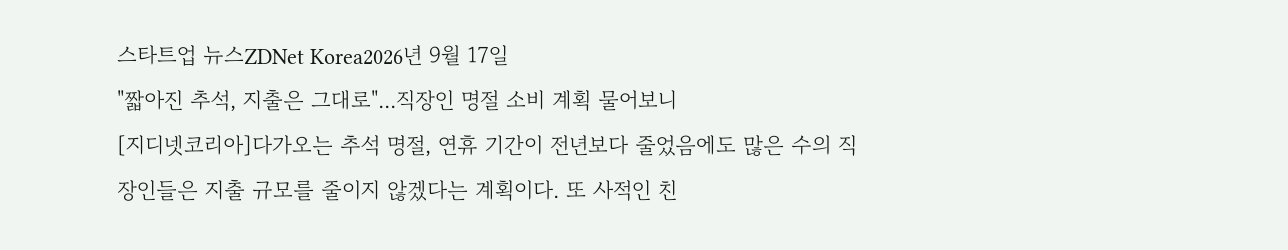스타트업 뉴스ZDNet Korea2026년 9월 17일
"짧아진 추석, 지출은 그대로"...직장인 명절 소비 계획 물어보니
[지디넷코리아]다가오는 추석 명절, 연휴 기간이 전년보다 줄었음에도 많은 수의 직장인들은 지출 규모를 줄이지 않겠다는 계획이다. 또 사적인 친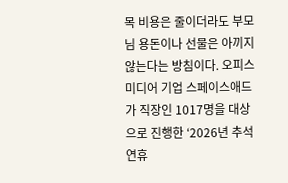목 비용은 줄이더라도 부모님 용돈이나 선물은 아끼지 않는다는 방침이다. 오피스미디어 기업 스페이스애드가 직장인 1017명을 대상으로 진행한 ‘2026년 추석 연휴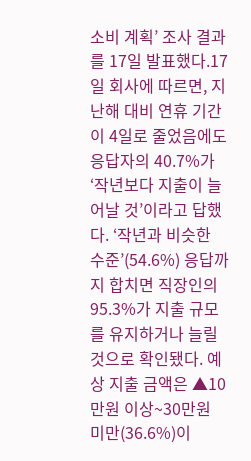소비 계획’ 조사 결과를 17일 발표했다.17일 회사에 따르면, 지난해 대비 연휴 기간이 4일로 줄었음에도 응답자의 40.7%가 ‘작년보다 지출이 늘어날 것’이라고 답했다. ‘작년과 비슷한 수준’(54.6%) 응답까지 합치면 직장인의 95.3%가 지출 규모를 유지하거나 늘릴 것으로 확인됐다. 예상 지출 금액은 ▲10만원 이상~30만원 미만(36.6%)이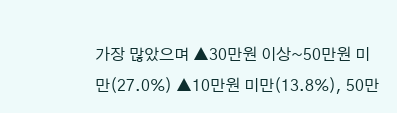가장 많았으며 ▲30만원 이상~50만원 미만(27.0%) ▲10만원 미만(13.8%), 50만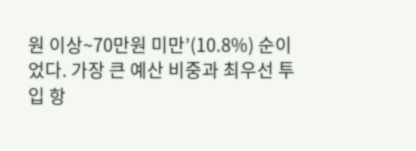원 이상~70만원 미만’(10.8%) 순이었다. 가장 큰 예산 비중과 최우선 투입 항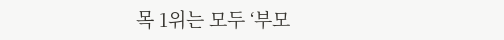목 1위는 모두 ‘부모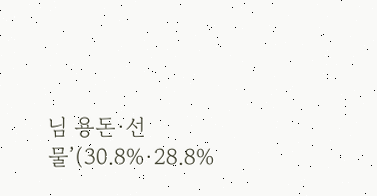님 용돈·선물’(30.8%·28.8%